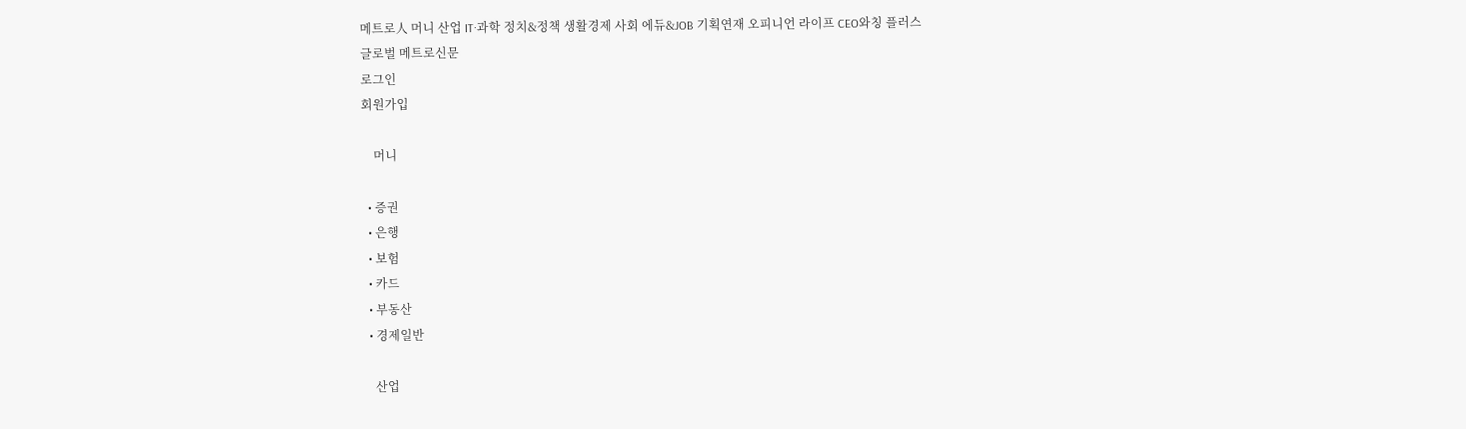메트로人 머니 산업 IT·과학 정치&정책 생활경제 사회 에듀&JOB 기획연재 오피니언 라이프 CEO와칭 플러스
글로벌 메트로신문
로그인
회원가입

    머니

  • 증권
  • 은행
  • 보험
  • 카드
  • 부동산
  • 경제일반

    산업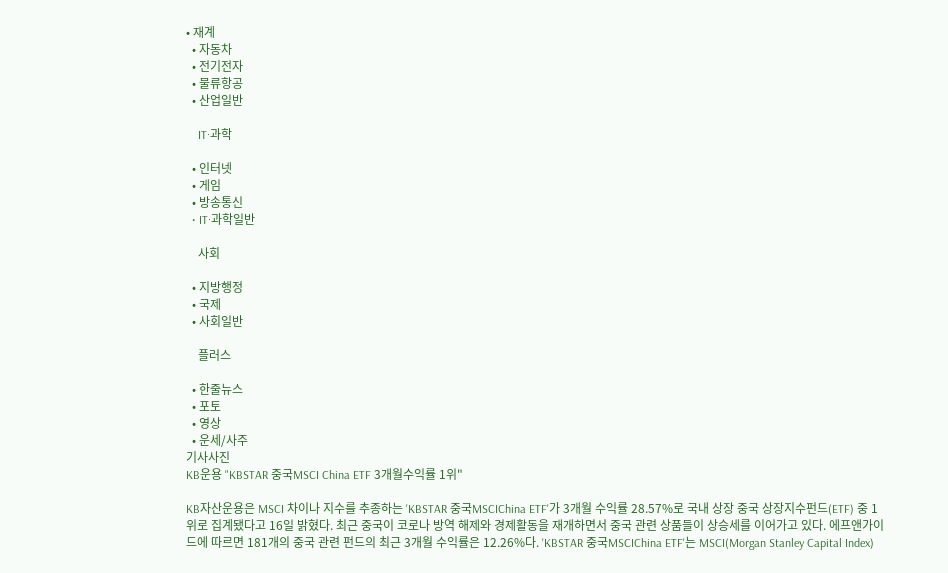• 재계
  • 자동차
  • 전기전자
  • 물류항공
  • 산업일반

    IT·과학

  • 인터넷
  • 게임
  • 방송통신
  • IT·과학일반

    사회

  • 지방행정
  • 국제
  • 사회일반

    플러스

  • 한줄뉴스
  • 포토
  • 영상
  • 운세/사주
기사사진
KB운용 "KBSTAR 중국MSCI China ETF 3개월수익률 1위"

KB자산운용은 MSCI 차이나 지수를 추종하는 'KBSTAR 중국MSCIChina ETF'가 3개월 수익률 28.57%로 국내 상장 중국 상장지수펀드(ETF) 중 1위로 집계됐다고 16일 밝혔다. 최근 중국이 코로나 방역 해제와 경제활동을 재개하면서 중국 관련 상품들이 상승세를 이어가고 있다. 에프앤가이드에 따르면 181개의 중국 관련 펀드의 최근 3개월 수익률은 12.26%다. 'KBSTAR 중국MSCIChina ETF'는 MSCI(Morgan Stanley Capital Index)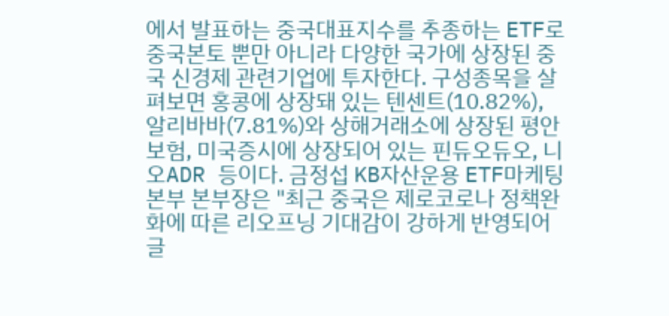에서 발표하는 중국대표지수를 추종하는 ETF로 중국본토 뿐만 아니라 다양한 국가에 상장된 중국 신경제 관련기업에 투자한다. 구성종목을 살펴보면 홍콩에 상장돼 있는 텐센트(10.82%), 알리바바(7.81%)와 상해거래소에 상장된 평안보험, 미국증시에 상장되어 있는 핀듀오듀오, 니오ADR 등이다. 금정섭 KB자산운용 ETF마케팅본부 본부장은 "최근 중국은 제로코로나 정책완화에 따른 리오프닝 기대감이 강하게 반영되어 글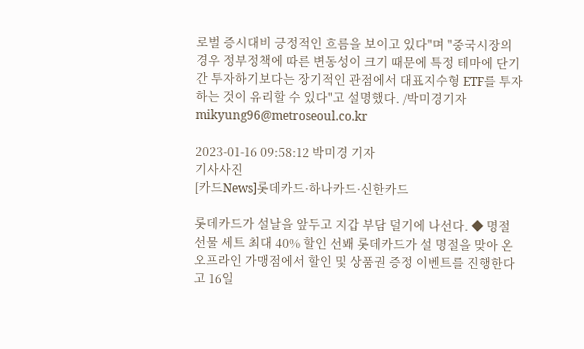로벌 증시대비 긍정적인 흐름을 보이고 있다"며 "중국시장의 경우 정부정책에 따른 변동성이 크기 때문에 특정 테마에 단기간 투자하기보다는 장기적인 관점에서 대표지수형 ETF를 투자하는 것이 유리할 수 있다"고 설명했다. /박미경기자 mikyung96@metroseoul.co.kr

2023-01-16 09:58:12 박미경 기자
기사사진
[카드News]롯데카드·하나카드·신한카드

롯데카드가 설날을 앞두고 지갑 부담 덜기에 나선다. ◆ 명절 선물 세트 최대 40% 할인 선봬 롯데카드가 설 명절을 맞아 온오프라인 가맹점에서 할인 및 상품권 증정 이벤트를 진행한다고 16일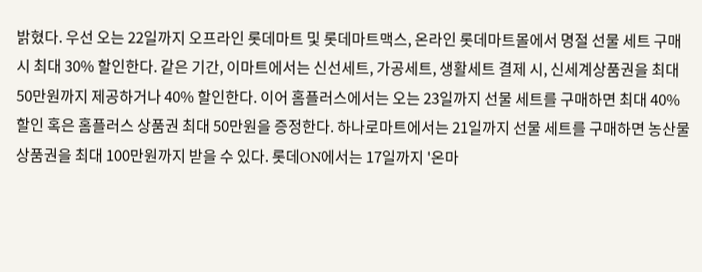밝혔다. 우선 오는 22일까지 오프라인 롯데마트 및 롯데마트맥스, 온라인 롯데마트몰에서 명절 선물 세트 구매 시 최대 30% 할인한다. 같은 기간, 이마트에서는 신선세트, 가공세트, 생활세트 결제 시, 신세계상품권을 최대 50만원까지 제공하거나 40% 할인한다. 이어 홈플러스에서는 오는 23일까지 선물 세트를 구매하면 최대 40% 할인 혹은 홈플러스 상품권 최대 50만원을 증정한다. 하나로마트에서는 21일까지 선물 세트를 구매하면 농산물상품권을 최대 100만원까지 받을 수 있다. 롯데ON에서는 17일까지 '온마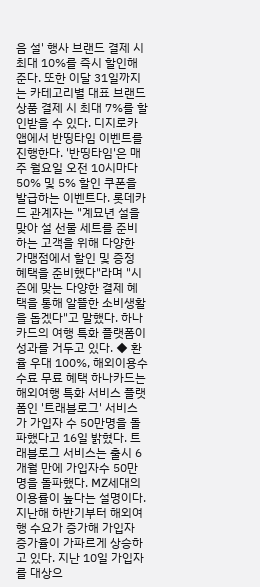음 설' 행사 브랜드 결제 시 최대 10%를 즉시 할인해준다. 또한 이달 31일까지는 카테고리별 대표 브랜드 상품 결제 시 최대 7%를 할인받을 수 있다. 디지로카앱에서 반띵타임 이벤트를 진행한다. '반띵타임'은 매주 월요일 오전 10시마다 50% 및 5% 할인 쿠폰을 발급하는 이벤트다. 롯데카드 관계자는 "계묘년 설을 맞아 설 선물 세트를 준비하는 고객을 위해 다양한 가맹점에서 할인 및 증정 혜택을 준비했다"라며 "시즌에 맞는 다양한 결제 혜택을 통해 알뜰한 소비생활을 돕겠다"고 말했다. 하나카드의 여행 특화 플랫폼이 성과를 거두고 있다. ◆ 환율 우대 100%, 해외이용수수료 무료 혜택 하나카드는 해외여행 특화 서비스 플랫폼인 '트래블로그' 서비스가 가입자 수 50만명을 돌파했다고 16일 밝혔다. 트래블로그 서비스는 출시 6개월 만에 가입자수 50만명을 돌파했다. MZ세대의 이용률이 높다는 설명이다. 지난해 하반기부터 해외여행 수요가 증가해 가입자 증가율이 가파르게 상승하고 있다. 지난 10일 가입자를 대상으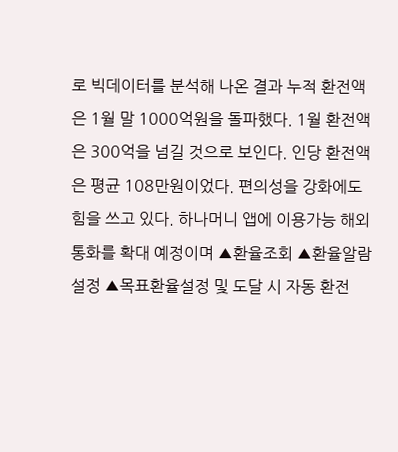로 빅데이터를 분석해 나온 결과 누적 환전액은 1월 말 1000억원을 돌파했다. 1월 환전액은 300억을 넘길 것으로 보인다. 인당 환전액은 평균 108만원이었다. 편의성을 강화에도 힘을 쓰고 있다. 하나머니 앱에 이용가능 해외 통화를 확대 예정이며 ▲환율조회 ▲환율알람설정 ▲목표환율설정 및 도달 시 자동 환전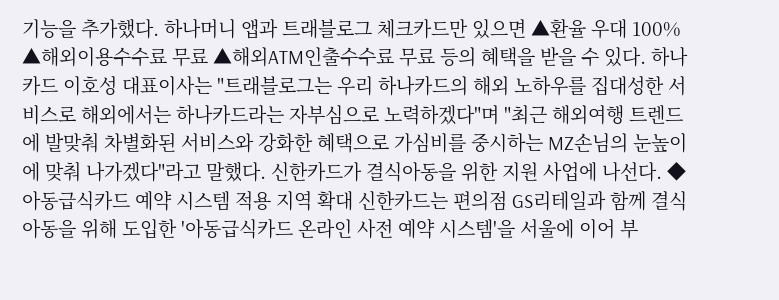기능을 추가했다. 하나머니 앱과 트래블로그 체크카드만 있으면 ▲환율 우대 100% ▲해외이용수수료 무료 ▲해외ATM인출수수료 무료 등의 혜택을 받을 수 있다. 하나카드 이호성 대표이사는 "트래블로그는 우리 하나카드의 해외 노하우를 집대성한 서비스로 해외에서는 하나카드라는 자부심으로 노력하겠다"며 "최근 해외여행 트렌드에 발맞춰 차별화된 서비스와 강화한 혜택으로 가심비를 중시하는 MZ손님의 눈높이에 맞춰 나가겠다"라고 말했다. 신한카드가 결식아동을 위한 지원 사업에 나선다. ◆ 아동급식카드 예약 시스템 적용 지역 확대 신한카드는 편의점 GS리테일과 함께 결식아동을 위해 도입한 '아동급식카드 온라인 사전 예약 시스템'을 서울에 이어 부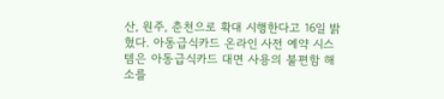산, 원주, 춘천으로 확대 시행한다고 16일 밝혔다. 아동급식카드 온라인 사전 예약 시스템은 아동급식카드 대면 사용의 불편함 해소를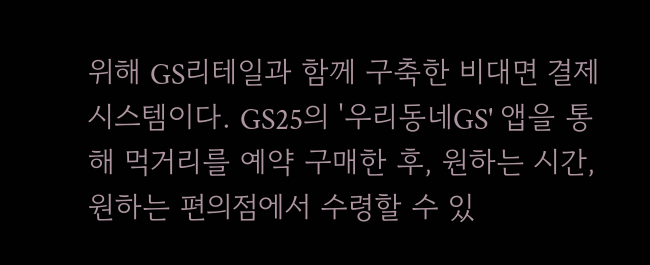위해 GS리테일과 함께 구축한 비대면 결제시스템이다. GS25의 '우리동네GS' 앱을 통해 먹거리를 예약 구매한 후, 원하는 시간, 원하는 편의점에서 수령할 수 있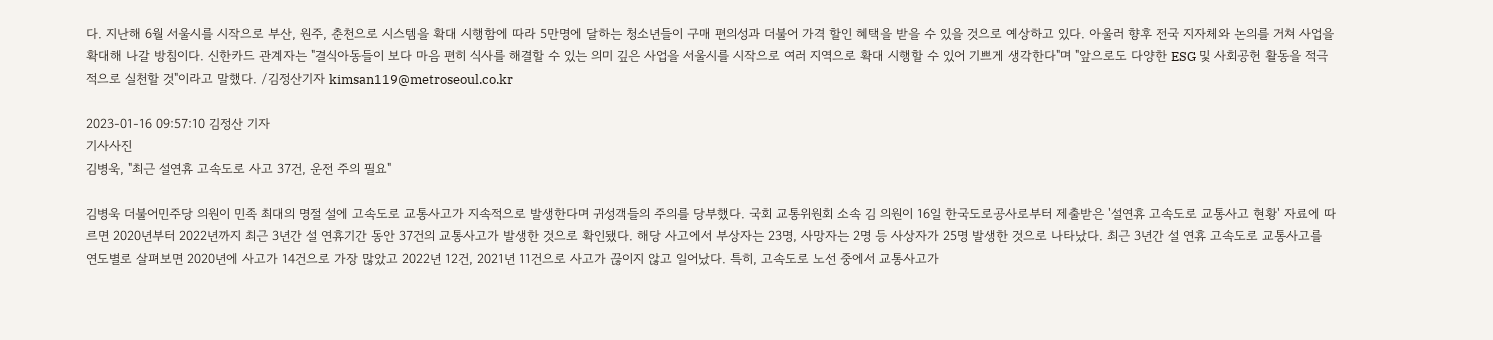다. 지난해 6월 서울시를 시작으로 부산, 원주, 춘천으로 시스템을 확대 시행함에 따라 5만명에 달하는 청소년들이 구매 편의성과 더불어 가격 할인 혜택을 받을 수 있을 것으로 예상하고 있다. 아울러 향후 전국 지자체와 논의를 거쳐 사업을 확대해 나갈 방침이다. 신한카드 관계자는 "결식아동들이 보다 마음 편히 식사를 해결할 수 있는 의미 깊은 사업을 서울시를 시작으로 여러 지역으로 확대 시행할 수 있어 기쁘게 생각한다"며 "앞으로도 다양한 ESG 및 사회공헌 활동을 적극적으로 실천할 것"이라고 말했다. /김정산기자 kimsan119@metroseoul.co.kr

2023-01-16 09:57:10 김정산 기자
기사사진
김병욱, "최근 설연휴 고속도로 사고 37건, 운전 주의 필요"

김병욱 더불어민주당 의원이 민족 최대의 명절 설에 고속도로 교통사고가 지속적으로 발생한다며 귀성객들의 주의를 당부했다. 국회 교통위원회 소속 김 의원이 16일 한국도로공사로부터 제출받은 '설연휴 고속도로 교통사고 현황' 자료에 따르면 2020년부터 2022년까지 최근 3년간 설 연휴기간 동안 37건의 교통사고가 발생한 것으로 확인됐다. 해당 사고에서 부상자는 23명, 사망자는 2명 등 사상자가 25명 발생한 것으로 나타났다. 최근 3년간 설 연휴 고속도로 교통사고를 연도별로 살펴보면 2020년에 사고가 14건으로 가장 많았고 2022년 12건, 2021년 11건으로 사고가 끊이지 않고 일어났다. 특히, 고속도로 노선 중에서 교통사고가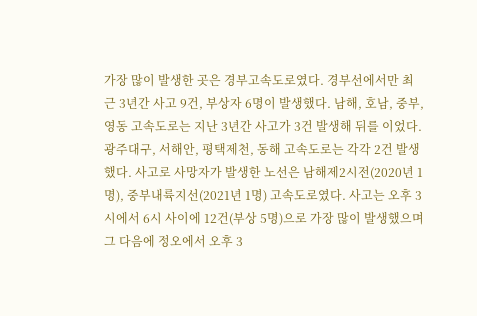가장 많이 발생한 곳은 경부고속도로였다. 경부선에서만 최근 3년간 사고 9건, 부상자 6명이 발생했다. 남해, 호남, 중부, 영동 고속도로는 지난 3년간 사고가 3건 발생해 뒤를 이었다. 광주대구, 서해안, 평택제천, 동해 고속도로는 각각 2건 발생했다. 사고로 사망자가 발생한 노선은 남해제2시전(2020년 1명), 중부내륙지선(2021년 1명) 고속도로였다. 사고는 오후 3시에서 6시 사이에 12건(부상 5명)으로 가장 많이 발생했으며 그 다음에 정오에서 오후 3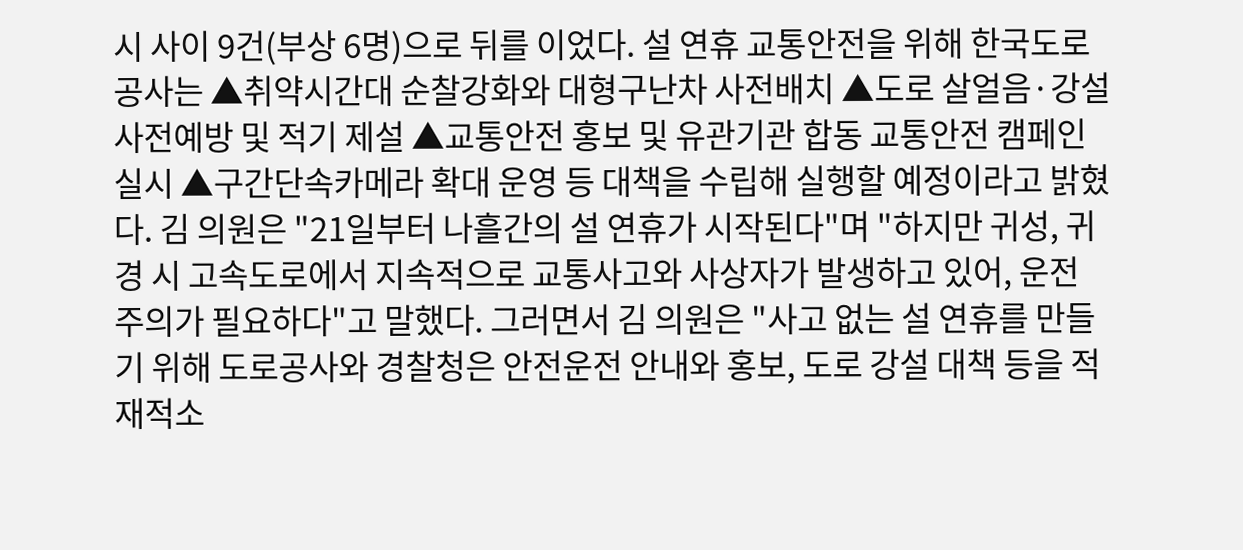시 사이 9건(부상 6명)으로 뒤를 이었다. 설 연휴 교통안전을 위해 한국도로공사는 ▲취약시간대 순찰강화와 대형구난차 사전배치 ▲도로 살얼음·강설 사전예방 및 적기 제설 ▲교통안전 홍보 및 유관기관 합동 교통안전 캠페인 실시 ▲구간단속카메라 확대 운영 등 대책을 수립해 실행할 예정이라고 밝혔다. 김 의원은 "21일부터 나흘간의 설 연휴가 시작된다"며 "하지만 귀성, 귀경 시 고속도로에서 지속적으로 교통사고와 사상자가 발생하고 있어, 운전 주의가 필요하다"고 말했다. 그러면서 김 의원은 "사고 없는 설 연휴를 만들기 위해 도로공사와 경찰청은 안전운전 안내와 홍보, 도로 강설 대책 등을 적재적소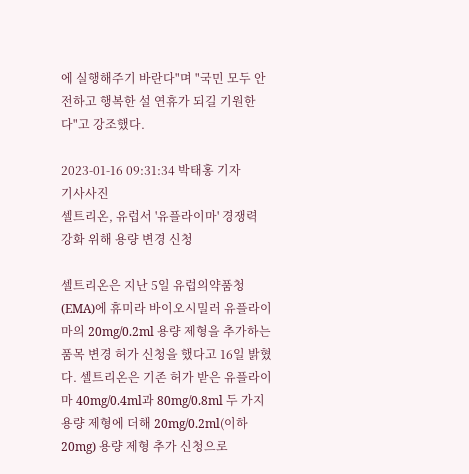에 실행해주기 바란다"며 "국민 모두 안전하고 행복한 설 연휴가 되길 기원한다"고 강조했다.

2023-01-16 09:31:34 박태홍 기자
기사사진
셀트리온, 유럽서 '유플라이마' 경쟁력 강화 위해 용량 변경 신청

셀트리온은 지난 5일 유럽의약품청(EMA)에 휴미라 바이오시밀러 유플라이마의 20mg/0.2ml 용량 제형을 추가하는 품목 변경 허가 신청을 했다고 16일 밝혔다. 셀트리온은 기존 허가 받은 유플라이마 40mg/0.4ml과 80mg/0.8ml 두 가지 용량 제형에 더해 20mg/0.2ml(이하 20mg) 용량 제형 추가 신청으로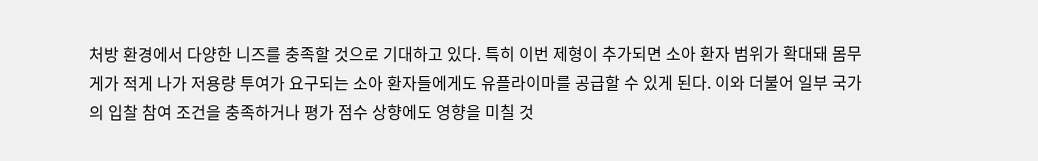처방 환경에서 다양한 니즈를 충족할 것으로 기대하고 있다. 특히 이번 제형이 추가되면 소아 환자 범위가 확대돼 몸무게가 적게 나가 저용량 투여가 요구되는 소아 환자들에게도 유플라이마를 공급할 수 있게 된다. 이와 더불어 일부 국가의 입찰 참여 조건을 충족하거나 평가 점수 상향에도 영향을 미칠 것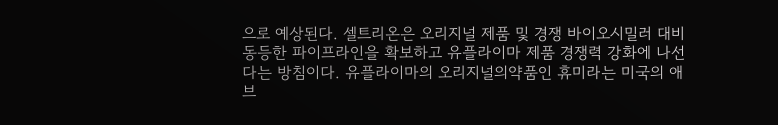으로 예상된다. 셀트리온은 오리지널 제품 및 경쟁 바이오시밀러 대비 동등한 파이프라인을 확보하고 유플라이마 제품 경쟁력 강화에 나선다는 방침이다. 유플라이마의 오리지널의약품인 휴미라는 미국의 애브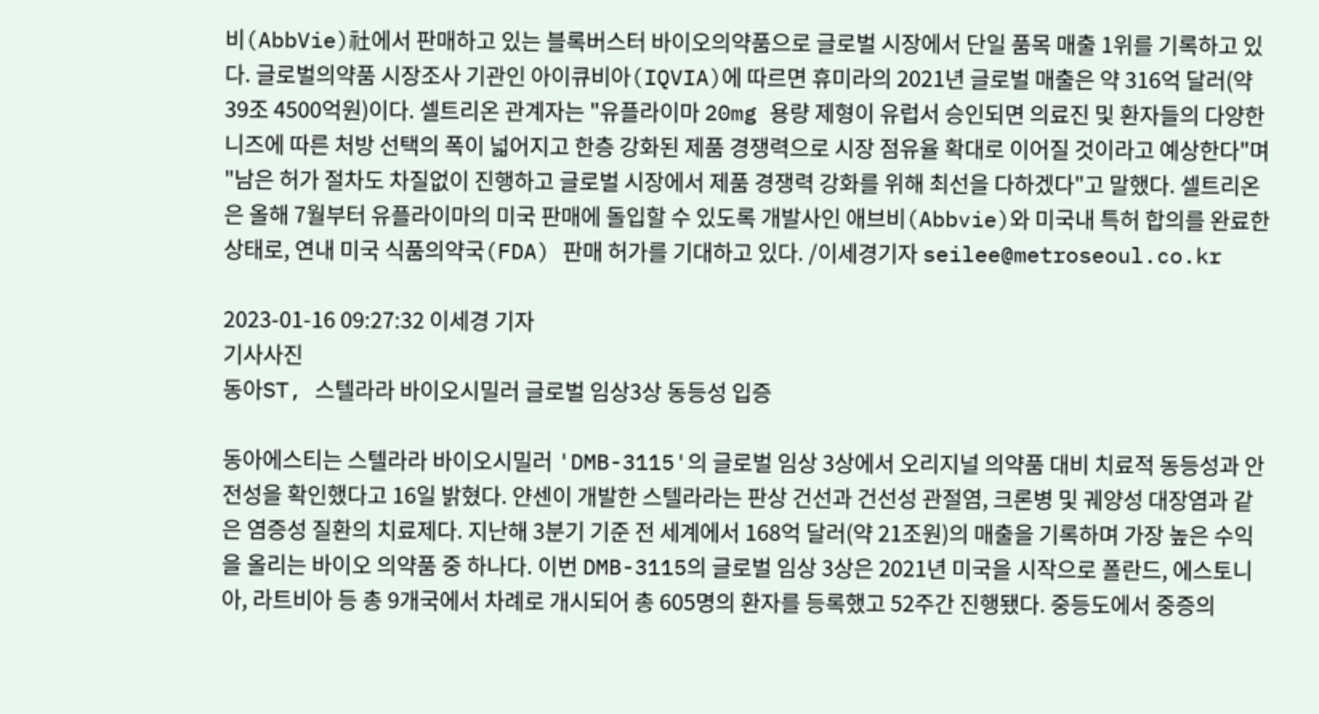비(AbbVie)社에서 판매하고 있는 블록버스터 바이오의약품으로 글로벌 시장에서 단일 품목 매출 1위를 기록하고 있다. 글로벌의약품 시장조사 기관인 아이큐비아(IQVIA)에 따르면 휴미라의 2021년 글로벌 매출은 약 316억 달러(약 39조 4500억원)이다. 셀트리온 관계자는 "유플라이마 20mg 용량 제형이 유럽서 승인되면 의료진 및 환자들의 다양한 니즈에 따른 처방 선택의 폭이 넓어지고 한층 강화된 제품 경쟁력으로 시장 점유율 확대로 이어질 것이라고 예상한다"며 "남은 허가 절차도 차질없이 진행하고 글로벌 시장에서 제품 경쟁력 강화를 위해 최선을 다하겠다"고 말했다. 셀트리온은 올해 7월부터 유플라이마의 미국 판매에 돌입할 수 있도록 개발사인 애브비(Abbvie)와 미국내 특허 합의를 완료한 상태로, 연내 미국 식품의약국(FDA) 판매 허가를 기대하고 있다. /이세경기자 seilee@metroseoul.co.kr

2023-01-16 09:27:32 이세경 기자
기사사진
동아ST, 스텔라라 바이오시밀러 글로벌 임상3상 동등성 입증

동아에스티는 스텔라라 바이오시밀러 'DMB-3115'의 글로벌 임상 3상에서 오리지널 의약품 대비 치료적 동등성과 안전성을 확인했다고 16일 밝혔다. 얀센이 개발한 스텔라라는 판상 건선과 건선성 관절염, 크론병 및 궤양성 대장염과 같은 염증성 질환의 치료제다. 지난해 3분기 기준 전 세계에서 168억 달러(약 21조원)의 매출을 기록하며 가장 높은 수익을 올리는 바이오 의약품 중 하나다. 이번 DMB-3115의 글로벌 임상 3상은 2021년 미국을 시작으로 폴란드, 에스토니아, 라트비아 등 총 9개국에서 차례로 개시되어 총 605명의 환자를 등록했고 52주간 진행됐다. 중등도에서 중증의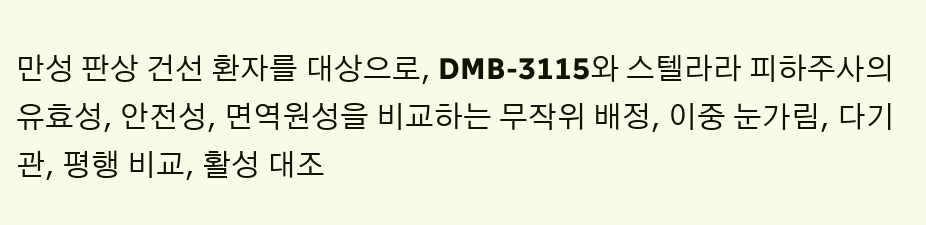만성 판상 건선 환자를 대상으로, DMB-3115와 스텔라라 피하주사의 유효성, 안전성, 면역원성을 비교하는 무작위 배정, 이중 눈가림, 다기관, 평행 비교, 활성 대조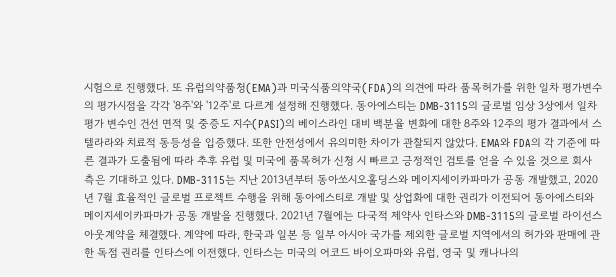시험으로 진행했다. 또 유럽의약품청(EMA)과 미국식품의약국(FDA)의 의견에 따라 품목허가를 위한 일차 평가변수의 평가시점을 각각 '8주'와 '12주'로 다르게 설정해 진행했다. 동아에스티는 DMB-3115의 글로벌 임상 3상에서 일차 평가 변수인 건선 면적 및 중증도 지수(PASI)의 베이스라인 대비 백분율 변화에 대한 8주와 12주의 평가 결과에서 스텔라라와 치료적 동등성을 입증했다. 또한 안전성에서 유의미한 차이가 관찰되지 않았다. EMA와 FDA의 각 기준에 따른 결과가 도출됨에 따라 추후 유럽 및 미국에 품목허가 신청 시 빠르고 긍정적인 검토를 얻을 수 있을 것으로 회사측은 기대하고 있다. DMB-3115는 지난 2013년부터 동아쏘시오홀딩스와 메이지세이카파마가 공동 개발했고, 2020년 7월 효율적인 글로벌 프로젝트 수행을 위해 동아에스티로 개발 및 상업화에 대한 권리가 이전되어 동아에스티와 메이지세이카파마가 공동 개발을 진행했다. 2021년 7월에는 다국적 제약사 인타스와 DMB-3115의 글로벌 라이선스 아웃계약을 체결했다. 계약에 따라, 한국과 일본 등 일부 아시아 국가를 제외한 글로벌 지역에서의 허가와 판매에 관한 독점 권리를 인타스에 이전했다. 인타스는 미국의 어코드 바이오파마와 유럽, 영국 및 캐나나의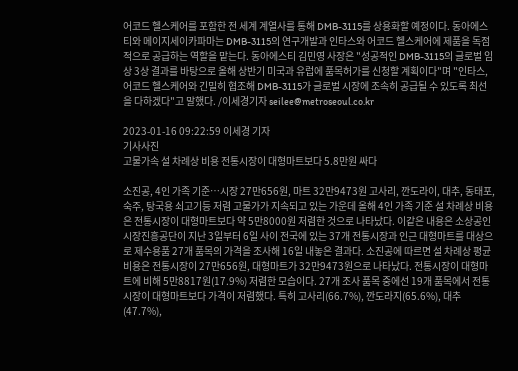어코드 헬스케어를 포함한 전 세계 계열사를 통해 DMB-3115를 상용화할 예정이다. 동아에스티와 메이지세이카파마는 DMB-3115의 연구개발과 인타스와 어코드 헬스케어에 제품을 독점적으로 공급하는 역할을 맡는다. 동아에스티 김민영 사장은 "성공적인 DMB-3115의 글로벌 임상 3상 결과를 바탕으로 올해 상반기 미국과 유럽에 품목허가를 신청할 계획이다"며 "인타스, 어코드 헬스케어와 긴밀히 협조해 DMB-3115가 글로벌 시장에 조속히 공급될 수 있도록 최선을 다하겠다"고 말했다. /이세경기자 seilee@metroseoul.co.kr

2023-01-16 09:22:59 이세경 기자
기사사진
고물가속 설 차례상 비용 전통시장이 대형마트보다 5.8만원 싸다

소진공, 4인 가족 기준…시장 27만656원, 마트 32만9473원 고사리, 깐도라이, 대추, 동태포, 숙주, 탕국용 쇠고기등 저렴 고물가가 지속되고 있는 가운데 올해 4인 가족 기준 설 차례상 비용은 전통시장이 대형마트보다 약 5만8000원 저렴한 것으로 나타났다. 이같은 내용은 소상공인시장진흥공단이 지난 3일부터 6일 사이 전국에 있는 37개 전통시장과 인근 대형마트를 대상으로 제수용품 27개 품목의 가격을 조사해 16일 내놓은 결과다. 소진공에 따르면 설 차례상 평균 비용은 전통시장이 27만656원, 대형마트가 32만9473원으로 나타났다. 전통시장이 대형마트에 비해 5만8817원(17.9%) 저렴한 모습이다. 27개 조사 품목 중에선 19개 품목에서 전통시장이 대형마트보다 가격이 저렴했다. 특히 고사리(66.7%), 깐도라지(65.6%), 대추(47.7%),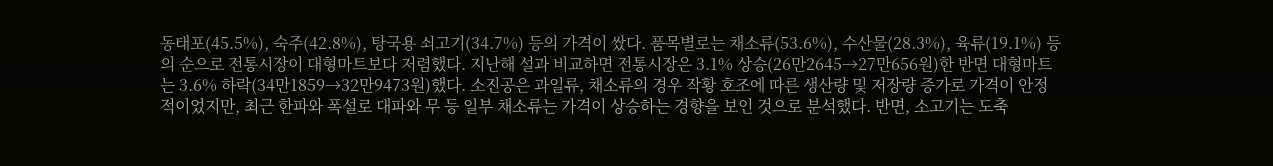동태포(45.5%), 숙주(42.8%), 탕국용 쇠고기(34.7%) 등의 가격이 쌌다. 품목별로는 채소류(53.6%), 수산물(28.3%), 육류(19.1%) 등의 순으로 전통시장이 대형마트보다 저렴했다. 지난해 설과 비교하면 전통시장은 3.1% 상승(26만2645→27만656원)한 반면 대형마트는 3.6% 하락(34만1859→32만9473원)했다. 소진공은 과일류, 채소류의 경우 작황 호조에 따른 생산량 및 저장량 증가로 가격이 안정적이었지만, 최근 한파와 폭설로 대파와 무 등 일부 채소류는 가격이 상승하는 경향을 보인 것으로 분석했다. 반면, 소고기는 도축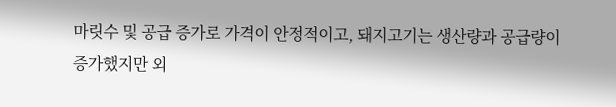마릿수 및 공급 증가로 가격이 안정적이고, 돼지고기는 생산량과 공급량이 증가했지만 외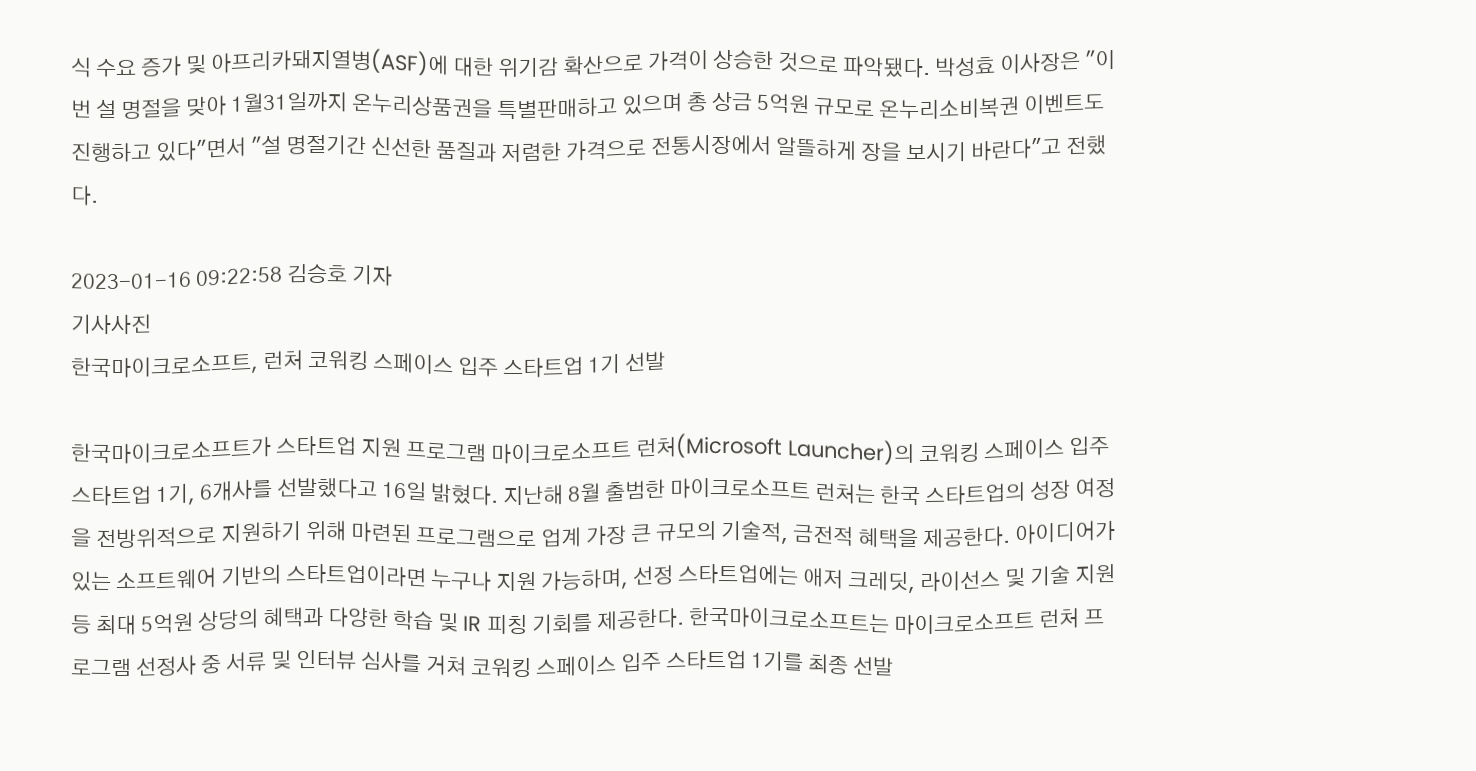식 수요 증가 및 아프리카돼지열병(ASF)에 대한 위기감 확산으로 가격이 상승한 것으로 파악됐다. 박성효 이사장은 "이번 설 명절을 맞아 1월31일까지 온누리상품권을 특별판매하고 있으며 총 상금 5억원 규모로 온누리소비복권 이벤트도 진행하고 있다"면서 "설 명절기간 신선한 품질과 저렴한 가격으로 전통시장에서 알뜰하게 장을 보시기 바란다"고 전했다.

2023-01-16 09:22:58 김승호 기자
기사사진
한국마이크로소프트, 런처 코워킹 스페이스 입주 스타트업 1기 선발

한국마이크로소프트가 스타트업 지원 프로그램 마이크로소프트 런처(Microsoft Launcher)의 코워킹 스페이스 입주 스타트업 1기, 6개사를 선발했다고 16일 밝혔다. 지난해 8월 출범한 마이크로소프트 런처는 한국 스타트업의 성장 여정을 전방위적으로 지원하기 위해 마련된 프로그램으로 업계 가장 큰 규모의 기술적, 금전적 혜택을 제공한다. 아이디어가 있는 소프트웨어 기반의 스타트업이라면 누구나 지원 가능하며, 선정 스타트업에는 애저 크레딧, 라이선스 및 기술 지원 등 최대 5억원 상당의 혜택과 다양한 학습 및 IR 피칭 기회를 제공한다. 한국마이크로소프트는 마이크로소프트 런처 프로그램 선정사 중 서류 및 인터뷰 심사를 거쳐 코워킹 스페이스 입주 스타트업 1기를 최종 선발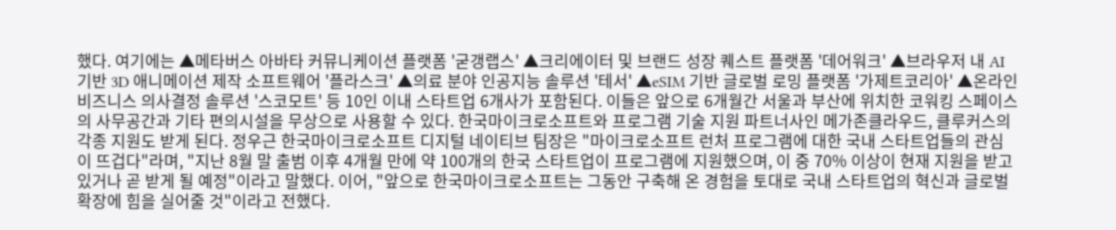했다. 여기에는 ▲메타버스 아바타 커뮤니케이션 플랫폼 '굳갱랩스' ▲크리에이터 및 브랜드 성장 퀘스트 플랫폼 '데어워크' ▲브라우저 내 AI 기반 3D 애니메이션 제작 소프트웨어 '플라스크' ▲의료 분야 인공지능 솔루션 '테서' ▲eSIM 기반 글로벌 로밍 플랫폼 '가제트코리아' ▲온라인 비즈니스 의사결정 솔루션 '스코모트' 등 10인 이내 스타트업 6개사가 포함된다. 이들은 앞으로 6개월간 서울과 부산에 위치한 코워킹 스페이스의 사무공간과 기타 편의시설을 무상으로 사용할 수 있다. 한국마이크로소프트와 프로그램 기술 지원 파트너사인 메가존클라우드, 클루커스의 각종 지원도 받게 된다. 정우근 한국마이크로소프트 디지털 네이티브 팀장은 "마이크로소프트 런처 프로그램에 대한 국내 스타트업들의 관심이 뜨겁다"라며, "지난 8월 말 출범 이후 4개월 만에 약 100개의 한국 스타트업이 프로그램에 지원했으며, 이 중 70% 이상이 현재 지원을 받고 있거나 곧 받게 될 예정"이라고 말했다. 이어, "앞으로 한국마이크로소프트는 그동안 구축해 온 경험을 토대로 국내 스타트업의 혁신과 글로벌 확장에 힘을 실어줄 것"이라고 전했다.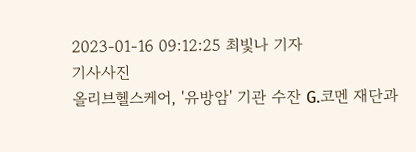2023-01-16 09:12:25 최빛나 기자
기사사진
올리브헬스케어, '유방암' 기관 수잔 G.코멘 재단과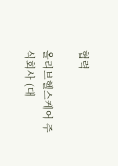협력

올리브헬스케어 주식회사 (대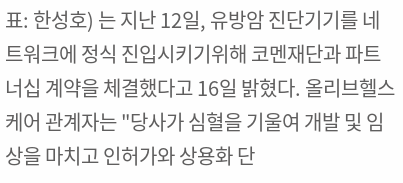표: 한성호) 는 지난 12일, 유방암 진단기기를 네트워크에 정식 진입시키기위해 코멘재단과 파트너십 계약을 체결했다고 16일 밝혔다. 올리브헬스케어 관계자는 "당사가 심혈을 기울여 개발 및 임상을 마치고 인허가와 상용화 단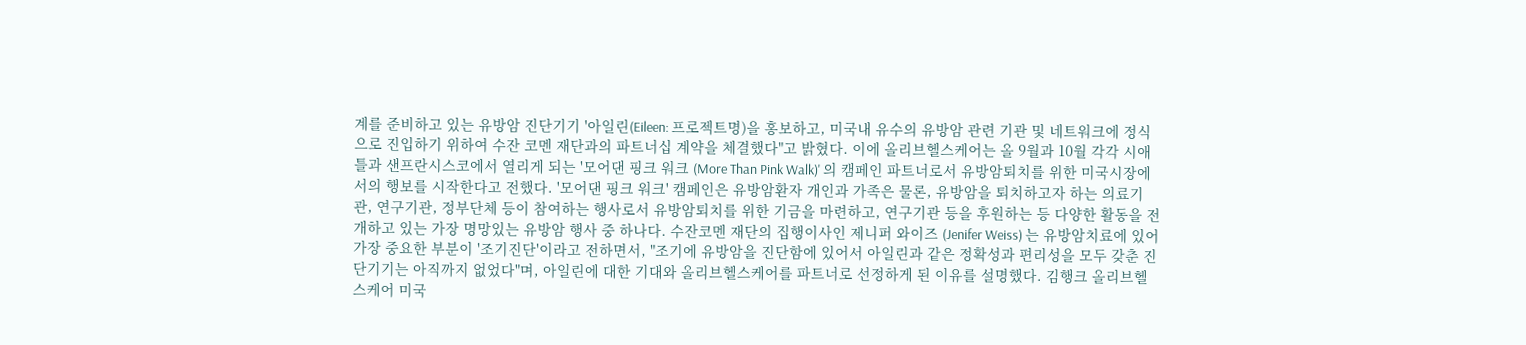계를 준비하고 있는 유방암 진단기기 '아일린(Eileen: 프로젝트명)을 홍보하고, 미국내 유수의 유방암 관련 기관 및 네트워크에 정식으로 진입하기 위하여 수잔 코멘 재단과의 파트너십 계약을 체결했다"고 밝혔다. 이에 올리브헬스케어는 올 9월과 10월 각각 시애틀과 샌프란시스코에서 열리게 되는 '모어댄 핑크 워크 (More Than Pink Walk)' 의 캠페인 파트너로서 유방암퇴치를 위한 미국시장에서의 행보를 시작한다고 전했다. '모어댄 핑크 워크' 캠페인은 유방암환자 개인과 가족은 물론, 유방암을 퇴치하고자 하는 의료기관, 연구기관, 정부단체 등이 참여하는 행사로서 유방암퇴치를 위한 기금을 마련하고, 연구기관 등을 후원하는 등 다양한 활동을 전개하고 있는 가장 명망있는 유방암 행사 중 하나다. 수잔코멘 재단의 집행이사인 제니퍼 와이즈 (Jenifer Weiss) 는 유방암치료에 있어 가장 중요한 부분이 '조기진단'이라고 전하면서, "조기에 유방암을 진단함에 있어서 아일린과 같은 정확성과 편리성을 모두 갖춘 진단기기는 아직까지 없었다"며, 아일린에 대한 기대와 올리브헬스케어를 파트너로 선정하게 된 이유를 설명했다. 김행크 올리브헬스케어 미국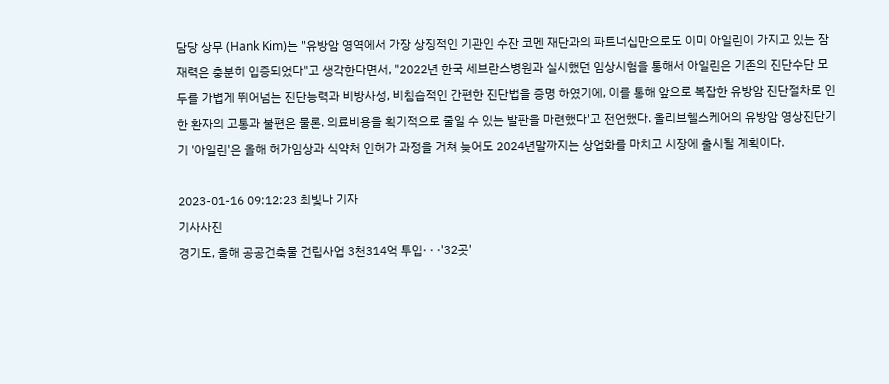담당 상무 (Hank Kim)는 "유방암 영역에서 가장 상징적인 기관인 수잔 코멘 재단과의 파트너십만으로도 이미 아일린이 가지고 있는 잠재력은 충분히 입증되었다"고 생각한다면서, "2022년 한국 세브란스병원과 실시했던 임상시험을 통해서 아일린은 기존의 진단수단 모두를 가볍게 뛰어넘는 진단능력과 비방사성, 비침습적인 간편한 진단법을 증명 하였기에, 이를 통해 앞으로 복잡한 유방암 진단절차로 인한 환자의 고통과 불편은 물론. 의료비용을 획기적으로 줄일 수 있는 발판을 마련했다'고 전언했다. 올리브헬스케어의 유방암 영상진단기기 '아일린'은 올해 허가임상과 식약처 인허가 과정을 거쳐 늦어도 2024년말까지는 상업화를 마치고 시장에 출시될 계획이다.

2023-01-16 09:12:23 최빛나 기자
기사사진
경기도, 올해 공공건축물 건립사업 3천314억 투입· · ·'32곳'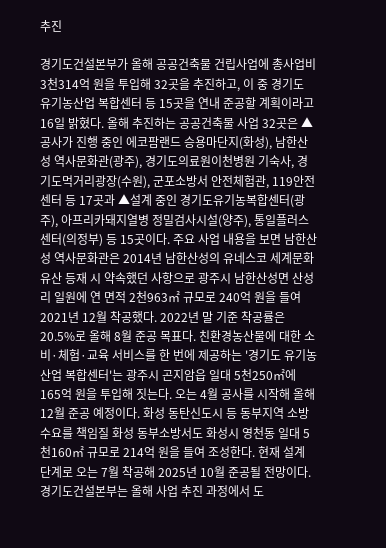추진

경기도건설본부가 올해 공공건축물 건립사업에 총사업비 3천314억 원을 투입해 32곳을 추진하고, 이 중 경기도 유기농산업 복합센터 등 15곳을 연내 준공할 계획이라고 16일 밝혔다. 올해 추진하는 공공건축물 사업 32곳은 ▲공사가 진행 중인 에코팜랜드 승용마단지(화성), 남한산성 역사문화관(광주), 경기도의료원이천병원 기숙사, 경기도먹거리광장(수원), 군포소방서 안전체험관, 119안전센터 등 17곳과 ▲설계 중인 경기도유기농복합센터(광주), 아프리카돼지열병 정밀검사시설(양주), 통일플러스센터(의정부) 등 15곳이다. 주요 사업 내용을 보면 남한산성 역사문화관은 2014년 남한산성의 유네스코 세계문화유산 등재 시 약속했던 사항으로 광주시 남한산성면 산성리 일원에 연 면적 2천963㎡ 규모로 240억 원을 들여 2021년 12월 착공했다. 2022년 말 기준 착공률은 20.5%로 올해 8월 준공 목표다. 친환경농산물에 대한 소비·체험·교육 서비스를 한 번에 제공하는 '경기도 유기농산업 복합센터'는 광주시 곤지암읍 일대 5천250㎡에 165억 원을 투입해 짓는다. 오는 4월 공사를 시작해 올해 12월 준공 예정이다. 화성 동탄신도시 등 동부지역 소방 수요를 책임질 화성 동부소방서도 화성시 영천동 일대 5천160㎡ 규모로 214억 원을 들여 조성한다. 현재 설계 단계로 오는 7월 착공해 2025년 10월 준공될 전망이다. 경기도건설본부는 올해 사업 추진 과정에서 도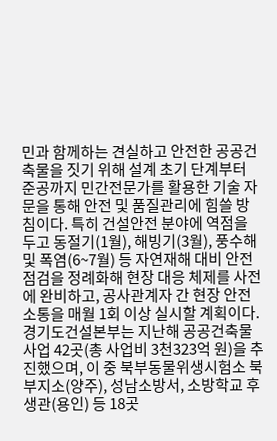민과 함께하는 견실하고 안전한 공공건축물을 짓기 위해 설계 초기 단계부터 준공까지 민간전문가를 활용한 기술 자문을 통해 안전 및 품질관리에 힘쓸 방침이다. 특히 건설안전 분야에 역점을 두고 동절기(1월), 해빙기(3월), 풍수해 및 폭염(6~7월) 등 자연재해 대비 안전 점검을 정례화해 현장 대응 체제를 사전에 완비하고, 공사관계자 간 현장 안전소통을 매월 1회 이상 실시할 계획이다. 경기도건설본부는 지난해 공공건축물 사업 42곳(총 사업비 3천323억 원)을 추진했으며, 이 중 북부동물위생시험소 북부지소(양주), 성남소방서, 소방학교 후생관(용인) 등 18곳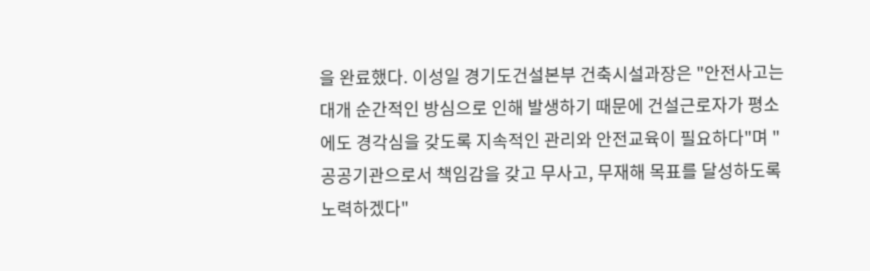을 완료했다. 이성일 경기도건설본부 건축시설과장은 "안전사고는 대개 순간적인 방심으로 인해 발생하기 때문에 건설근로자가 평소에도 경각심을 갖도록 지속적인 관리와 안전교육이 필요하다"며 "공공기관으로서 책임감을 갖고 무사고, 무재해 목표를 달성하도록 노력하겠다"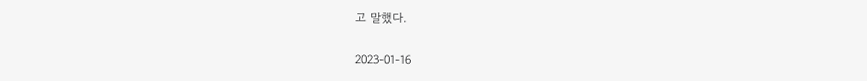고 말했다.

2023-01-16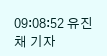09:08:52 유진채 기자